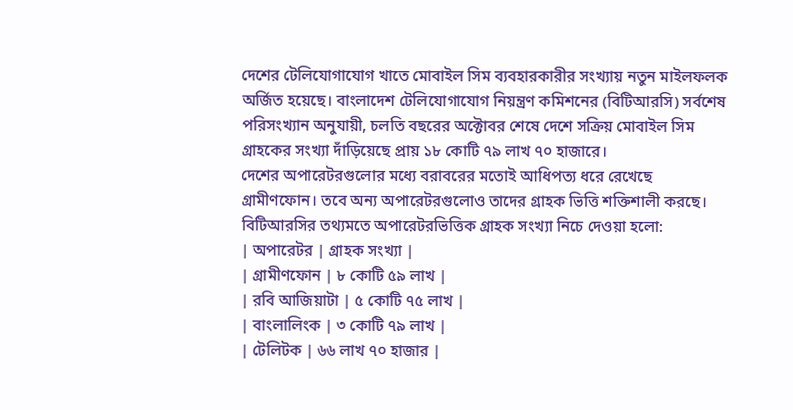দেশের টেলিযোগাযোগ খাতে মোবাইল সিম ব্যবহারকারীর সংখ্যায় নতুন মাইলফলক অর্জিত হয়েছে। বাংলাদেশ টেলিযোগাযোগ নিয়ন্ত্রণ কমিশনের (বিটিআরসি) সর্বশেষ পরিসংখ্যান অনুযায়ী, চলতি বছরের অক্টোবর শেষে দেশে সক্রিয় মোবাইল সিম গ্রাহকের সংখ্যা দাঁড়িয়েছে প্রায় ১৮ কোটি ৭৯ লাখ ৭০ হাজারে।
দেশের অপারেটরগুলোর মধ্যে বরাবরের মতোই আধিপত্য ধরে রেখেছে গ্রামীণফোন। তবে অন্য অপারেটরগুলোও তাদের গ্রাহক ভিত্তি শক্তিশালী করছে। বিটিআরসির তথ্যমতে অপারেটরভিত্তিক গ্রাহক সংখ্যা নিচে দেওয়া হলো:
| অপারেটর | গ্রাহক সংখ্যা |
| গ্রামীণফোন | ৮ কোটি ৫৯ লাখ |
| রবি আজিয়াটা | ৫ কোটি ৭৫ লাখ |
| বাংলালিংক | ৩ কোটি ৭৯ লাখ |
| টেলিটক | ৬৬ লাখ ৭০ হাজার |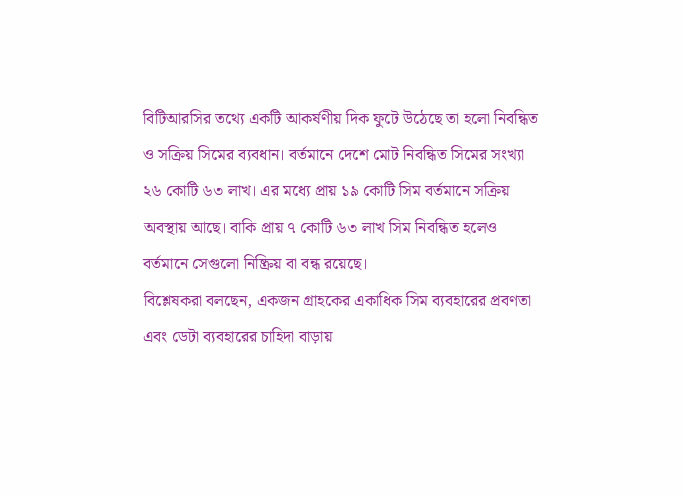বিটিআরসির তথ্যে একটি আকর্ষণীয় দিক ফুটে উঠেছে তা হলো নিবন্ধিত ও সক্রিয় সিমের ব্যবধান। বর্তমানে দেশে মোট নিবন্ধিত সিমের সংখ্যা ২৬ কোটি ৬৩ লাখ। এর মধ্যে প্রায় ১৯ কোটি সিম বর্তমানে সক্রিয় অবস্থায় আছে। বাকি প্রায় ৭ কোটি ৬৩ লাখ সিম নিবন্ধিত হলেও বর্তমানে সেগুলো নিষ্ক্রিয় বা বন্ধ রয়েছে।
বিশ্লেষকরা বলছেন, একজন গ্রাহকের একাধিক সিম ব্যবহারের প্রবণতা এবং ডেটা ব্যবহারের চাহিদা বাড়ায়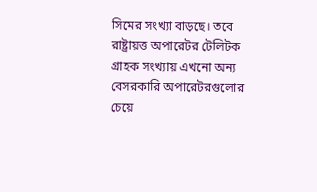সিমের সংখ্যা বাড়ছে। তবে রাষ্ট্রায়ত্ত অপারেটর টেলিটক গ্রাহক সংখ্যায় এখনো অন্য বেসরকারি অপারেটরগুলোর চেয়ে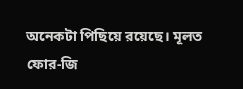অনেকটা পিছিয়ে রয়েছে। মূলত ফোর-জি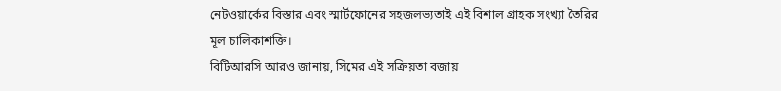নেটওয়ার্কের বিস্তার এবং স্মার্টফোনের সহজলভ্যতাই এই বিশাল গ্রাহক সংখ্যা তৈরির মূল চালিকাশক্তি।
বিটিআরসি আরও জানায়, সিমের এই সক্রিয়তা বজায়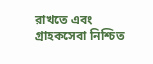রাখতে এবং গ্রাহকসেবা নিশ্চিত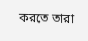করতে তারা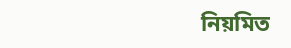নিয়মিত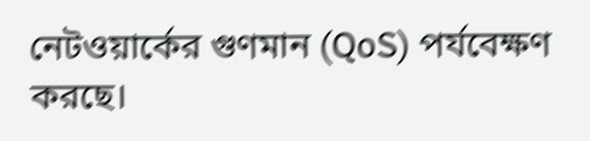নেটওয়ার্কের গুণমান (QoS) পর্যবেক্ষণ করছে।